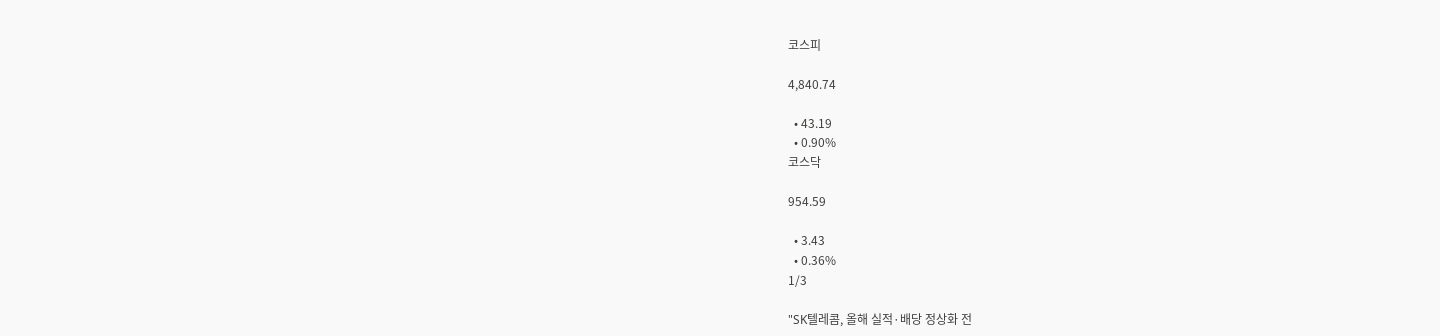코스피

4,840.74

  • 43.19
  • 0.90%
코스닥

954.59

  • 3.43
  • 0.36%
1/3

"SK텔레콤, 올해 실적·배당 정상화 전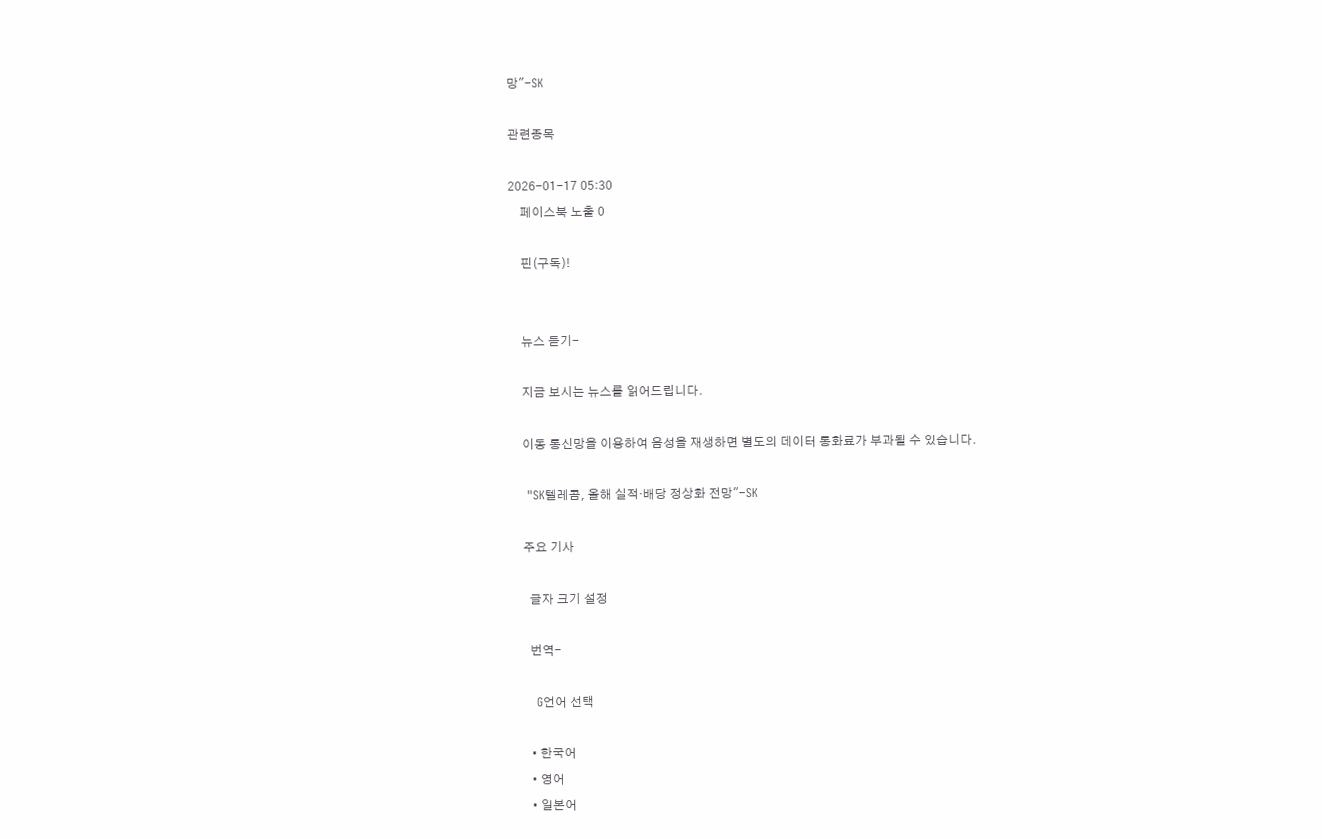망"-SK

관련종목

2026-01-17 05:30
    페이스북 노출 0

    핀(구독)!


    뉴스 듣기-

    지금 보시는 뉴스를 읽어드립니다.

    이동 통신망을 이용하여 음성을 재생하면 별도의 데이터 통화료가 부과될 수 있습니다.

    "SK텔레콤, 올해 실적·배당 정상화 전망"-SK

    주요 기사

      글자 크기 설정

      번역-

      G언어 선택

      • 한국어
      • 영어
      • 일본어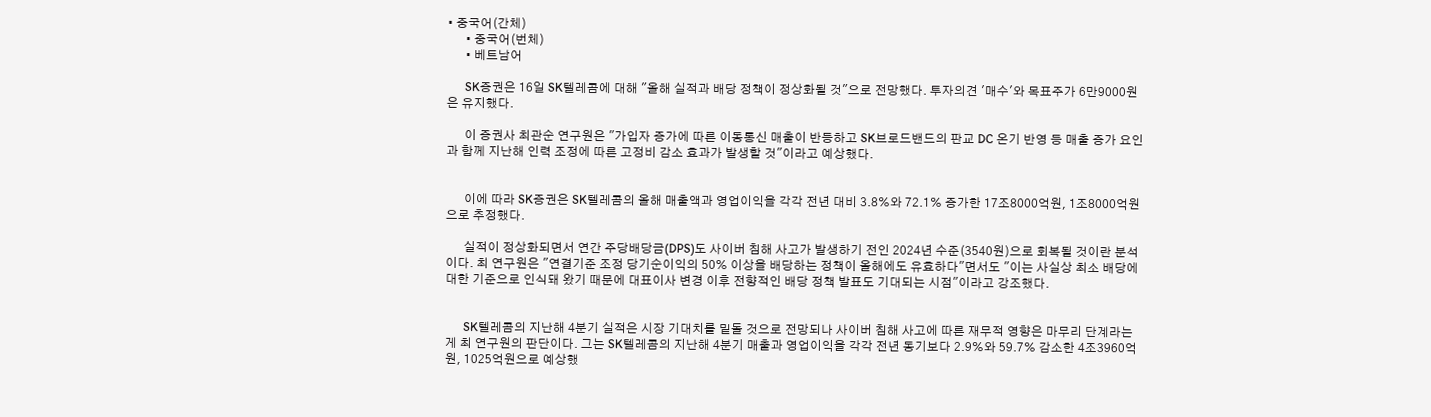• 중국어(간체)
      • 중국어(번체)
      • 베트남어

      SK증권은 16일 SK텔레콤에 대해 "올해 실적과 배당 정책이 정상화될 것"으로 전망했다. 투자의견 '매수'와 목표주가 6만9000원은 유지했다.

      이 증권사 최관순 연구원은 "가입자 증가에 따른 이동통신 매출이 반등하고 SK브로드밴드의 판교 DC 온기 반영 등 매출 증가 요인과 함께 지난해 인력 조정에 따른 고정비 감소 효과가 발생할 것"이라고 예상했다.


      이에 따라 SK증권은 SK텔레콤의 올해 매출액과 영업이익을 각각 전년 대비 3.8%와 72.1% 증가한 17조8000억원, 1조8000억원으로 추정했다.

      실적이 정상화되면서 연간 주당배당금(DPS)도 사이버 침해 사고가 발생하기 전인 2024년 수준(3540원)으로 회복될 것이란 분석이다. 최 연구원은 "연결기준 조정 당기순이익의 50% 이상을 배당하는 정책이 올해에도 유효하다"면서도 "이는 사실상 최소 배당에 대한 기준으로 인식돼 왔기 때문에 대표이사 변경 이후 전향적인 배당 정책 발표도 기대되는 시점"이라고 강조했다.


      SK텔레콤의 지난해 4분기 실적은 시장 기대치를 밑돌 것으로 전망되나 사이버 침해 사고에 따른 재무적 영향은 마무리 단계라는 게 최 연구원의 판단이다. 그는 SK텔레콤의 지난해 4분기 매출과 영업이익을 각각 전년 동기보다 2.9%와 59.7% 감소한 4조3960억원, 1025억원으로 예상했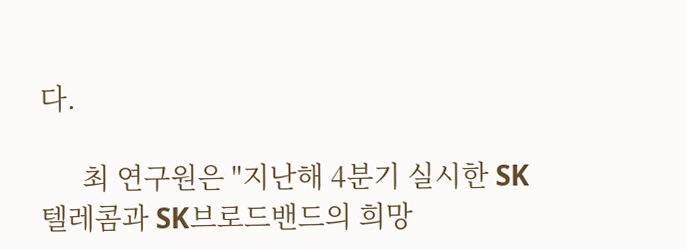다.

      최 연구원은 "지난해 4분기 실시한 SK텔레콤과 SK브로드밴드의 희망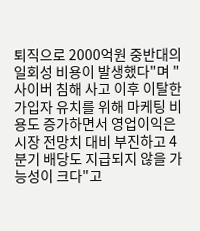퇴직으로 2000억원 중반대의 일회성 비용이 발생했다"며 "사이버 침해 사고 이후 이탈한 가입자 유치를 위해 마케팅 비용도 증가하면서 영업이익은 시장 전망치 대비 부진하고 4분기 배당도 지급되지 않을 가능성이 크다"고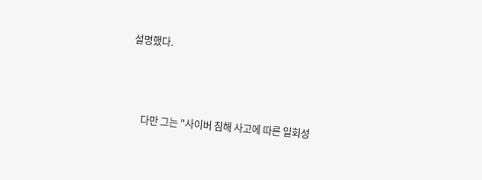설명했다.



      다만 그는 "사이버 침해 사고에 따른 일회성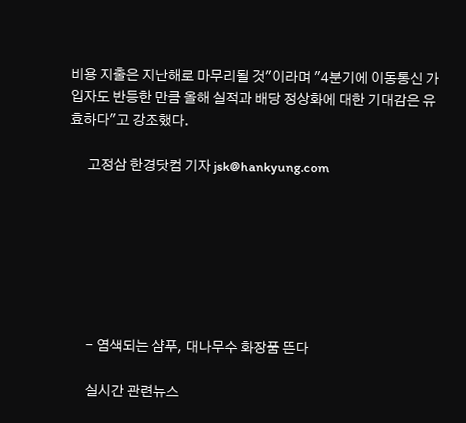비용 지출은 지난해로 마무리될 것"이라며 "4분기에 이동통신 가입자도 반등한 만큼 올해 실적과 배당 정상화에 대한 기대감은 유효하다"고 강조했다.

      고정삼 한경닷컴 기자 jsk@hankyung.com







      - 염색되는 샴푸, 대나무수 화장품 뜬다

      실시간 관련뉴스